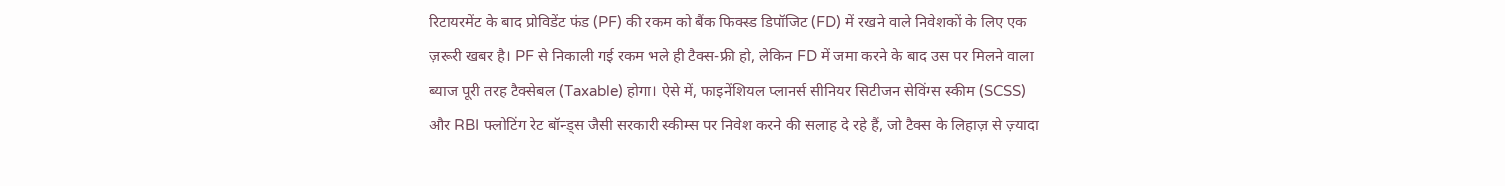रिटायरमेंट के बाद प्रोविडेंट फंड (PF) की रकम को बैंक फिक्स्ड डिपॉजिट (FD) में रखने वाले निवेशकों के लिए एक ज़रूरी खबर है। PF से निकाली गई रकम भले ही टैक्स-फ्री हो, लेकिन FD में जमा करने के बाद उस पर मिलने वाला ब्याज पूरी तरह टैक्सेबल (Taxable) होगा। ऐसे में, फाइनेंशियल प्लानर्स सीनियर सिटीजन सेविंग्स स्कीम (SCSS) और RBI फ्लोटिंग रेट बॉन्ड्स जैसी सरकारी स्कीम्स पर निवेश करने की सलाह दे रहे हैं, जो टैक्स के लिहाज़ से ज़्यादा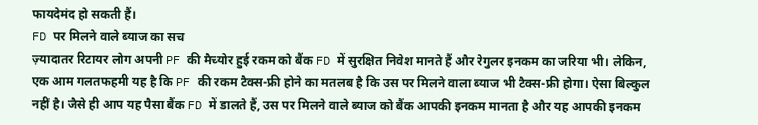फायदेमंद हो सकती हैं।
FD पर मिलने वाले ब्याज का सच
ज़्यादातर रिटायर लोग अपनी PF की मैच्योर हुई रकम को बैंक FD में सुरक्षित निवेश मानते हैं और रेगुलर इनकम का जरिया भी। लेकिन, एक आम गलतफहमी यह है कि PF की रकम टैक्स-फ्री होने का मतलब है कि उस पर मिलने वाला ब्याज भी टैक्स-फ्री होगा। ऐसा बिल्कुल नहीं है। जैसे ही आप यह पैसा बैंक FD में डालते हैं, उस पर मिलने वाले ब्याज को बैंक आपकी इनकम मानता है और यह आपकी इनकम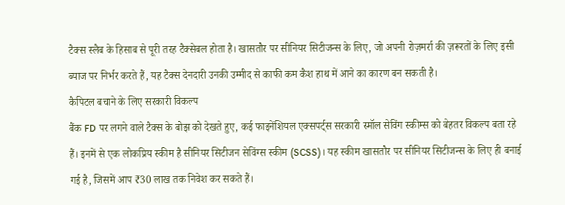टैक्स स्लैब के हिसाब से पूरी तरह टैक्सेबल होता है। खासतौर पर सीनियर सिटीजन्स के लिए, जो अपनी रोज़मर्रा की ज़रूरतों के लिए इसी ब्याज पर निर्भर करते हैं, यह टैक्स देनदारी उनकी उम्मीद से काफी कम कैश हाथ में आने का कारण बन सकती है।
कैपिटल बचाने के लिए सरकारी विकल्प
बैंक FD पर लगने वाले टैक्स के बोझ को देखते हुए, कई फाइनेंशियल एक्सपर्ट्स सरकारी स्मॉल सेविंग स्कीम्स को बेहतर विकल्प बता रहे हैं। इनमें से एक लोकप्रिय स्कीम है सीनियर सिटीजन सेविंग्स स्कीम (SCSS)। यह स्कीम खासतौर पर सीनियर सिटीजन्स के लिए ही बनाई गई है, जिसमें आप ₹30 लाख तक निवेश कर सकते हैं।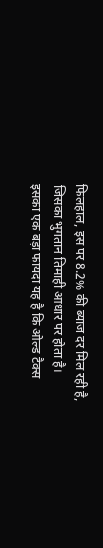फिलहाल, इस पर 8.2% की ब्याज दर मिल रही है, जिसका भुगतान तिमाही आधार पर होता है। इसका एक बड़ा फायदा यह है कि ओल्ड टैक्स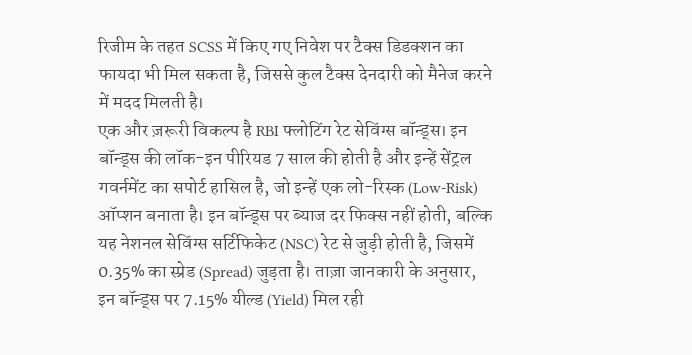रिजीम के तहत SCSS में किए गए निवेश पर टैक्स डिडक्शन का फायदा भी मिल सकता है, जिससे कुल टैक्स देनदारी को मैनेज करने में मदद मिलती है।
एक और ज़रूरी विकल्प है RBI फ्लोटिंग रेट सेविंग्स बॉन्ड्स। इन बॉन्ड्स की लॉक-इन पीरियड 7 साल की होती है और इन्हें सेंट्रल गवर्नमेंट का सपोर्ट हासिल है, जो इन्हें एक लो-रिस्क (Low-Risk) ऑप्शन बनाता है। इन बॉन्ड्स पर ब्याज दर फिक्स नहीं होती, बल्कि यह नेशनल सेविंग्स सर्टिफिकेट (NSC) रेट से जुड़ी होती है, जिसमें 0.35% का स्प्रेड (Spread) जुड़ता है। ताज़ा जानकारी के अनुसार, इन बॉन्ड्स पर 7.15% यील्ड (Yield) मिल रही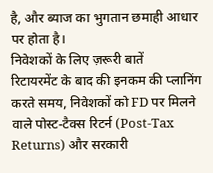है, और ब्याज का भुगतान छमाही आधार पर होता है।
निवेशकों के लिए ज़रूरी बातें
रिटायरमेंट के बाद की इनकम की प्लानिंग करते समय, निवेशकों को FD पर मिलने वाले पोस्ट-टैक्स रिटर्न (Post-Tax Returns) और सरकारी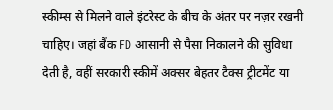स्कीम्स से मिलने वाले इंटरेस्ट के बीच के अंतर पर नज़र रखनी चाहिए। जहां बैंक FD आसानी से पैसा निकालने की सुविधा देती है, वहीं सरकारी स्कीमें अक्सर बेहतर टैक्स ट्रीटमेंट या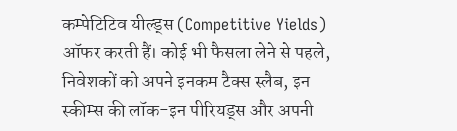कम्पेटिटिव यील्ड्स (Competitive Yields) ऑफर करती हैं। कोई भी फैसला लेने से पहले, निवेशकों को अपने इनकम टैक्स स्लैब, इन स्कीम्स की लॉक-इन पीरियड्स और अपनी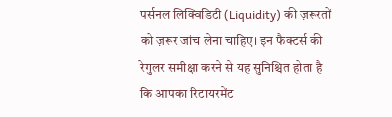पर्सनल लिक्विडिटी (Liquidity) की ज़रूरतों को ज़रूर जांच लेना चाहिए। इन फैक्टर्स की रेगुलर समीक्षा करने से यह सुनिश्चित होता है कि आपका रिटायरमेंट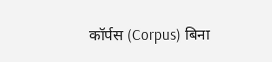कॉर्पस (Corpus) बिना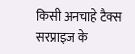किसी अनचाहे टैक्स सरप्राइज के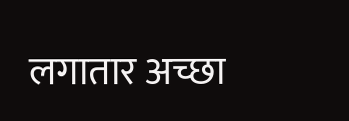लगातार अच्छा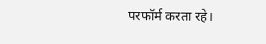परफॉर्म करता रहे।